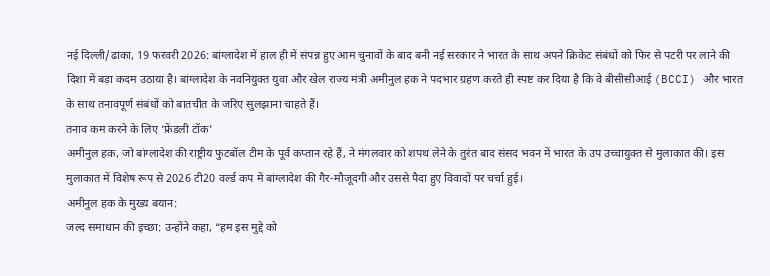नई दिल्ली/ढाका, 19 फरवरी 2026: बांग्लादेश में हाल ही में संपन्न हुए आम चुनावों के बाद बनी नई सरकार ने भारत के साथ अपने क्रिकेट संबंधों को फिर से पटरी पर लाने की दिशा में बड़ा कदम उठाया है। बांग्लादेश के नवनियुक्त युवा और खेल राज्य मंत्री अमीनुल हक ने पदभार ग्रहण करते ही स्पष्ट कर दिया है कि वे बीसीसीआई (BCCI) और भारत के साथ तनावपूर्ण संबंधों को बातचीत के जरिए सुलझाना चाहते हैं।
तनाव कम करने के लिए ‘फ्रेंडली टॉक’
अमीनुल हक, जो बांग्लादेश की राष्ट्रीय फुटबॉल टीम के पूर्व कप्तान रहे हैं, ने मंगलवार को शपथ लेने के तुरंत बाद संसद भवन में भारत के उप उच्चायुक्त से मुलाकात की। इस मुलाकात में विशेष रूप से 2026 टी20 वर्ल्ड कप में बांग्लादेश की गैर-मौजूदगी और उससे पैदा हुए विवादों पर चर्चा हुई।
अमीनुल हक के मुख्य बयान:
जल्द समाधान की इच्छा: उन्होंने कहा, “हम इस मुद्दे को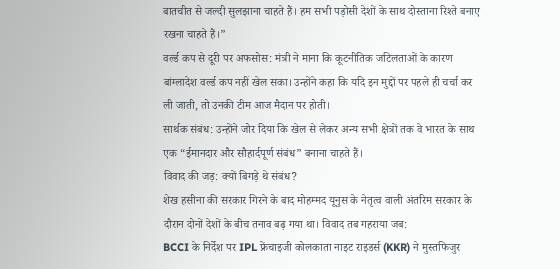बातचीत से जल्दी सुलझाना चाहते हैं। हम सभी पड़ोसी देशों के साथ दोस्ताना रिश्ते बनाए रखना चाहते हैं।”
वर्ल्ड कप से दूरी पर अफसोस: मंत्री ने माना कि कूटनीतिक जटिलताओं के कारण बांग्लादेश वर्ल्ड कप नहीं खेल सका। उन्होंने कहा कि यदि इन मुद्दों पर पहले ही चर्चा कर ली जाती, तो उनकी टीम आज मैदान पर होती।
सार्थक संबंध: उन्होंने जोर दिया कि खेल से लेकर अन्य सभी क्षेत्रों तक वे भारत के साथ एक “ईमानदार और सौहार्दपूर्ण संबंध” बनाना चाहते हैं।
विवाद की जड़: क्यों बिगड़े थे संबंध?
शेख हसीना की सरकार गिरने के बाद मोहम्मद यूनुस के नेतृत्व वाली अंतरिम सरकार के दौरान दोनों देशों के बीच तनाव बढ़ गया था। विवाद तब गहराया जब:
BCCI के निर्देश पर IPL फ्रेंचाइजी कोलकाता नाइट राइडर्स (KKR) ने मुस्तफिजुर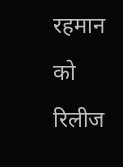रहमान को रिलीज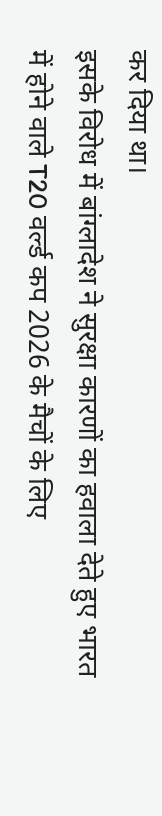कर दिया था।
इसके विरोध में बांग्लादेश ने सुरक्षा कारणों का हवाला देते हुए भारत में होने वाले T20 वर्ल्ड कप 2026 के मैचों के लिए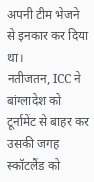अपनी टीम भेजने से इनकार कर दिया था।
नतीजतन, ICC ने बांग्लादेश को टूर्नामेंट से बाहर कर उसकी जगह स्कॉटलैंड को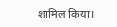शामिल किया।